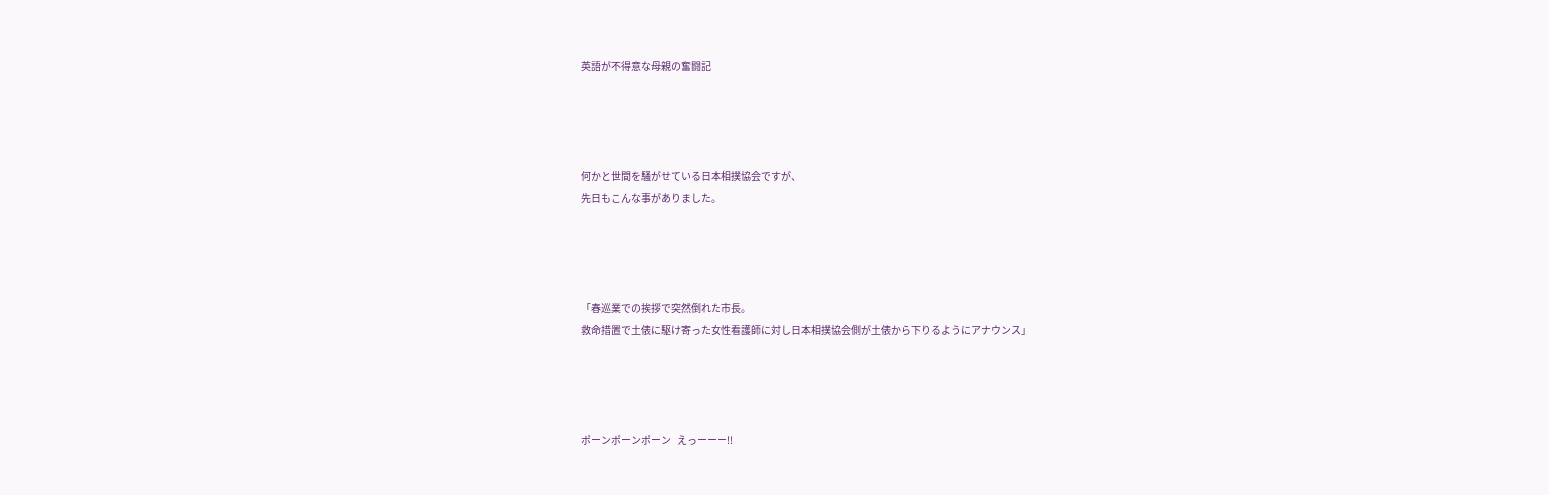英語が不得意な母親の奮闘記




何かと世間を騒がせている日本相撲協会ですが、
先日もこんな事がありました。




「春巡業での挨拶で突然倒れた市長。
救命措置で土俵に駆け寄った女性看護師に対し日本相撲協会側が土俵から下りるようにアナウンス」




ポーンポーンポーン   えっーーー!!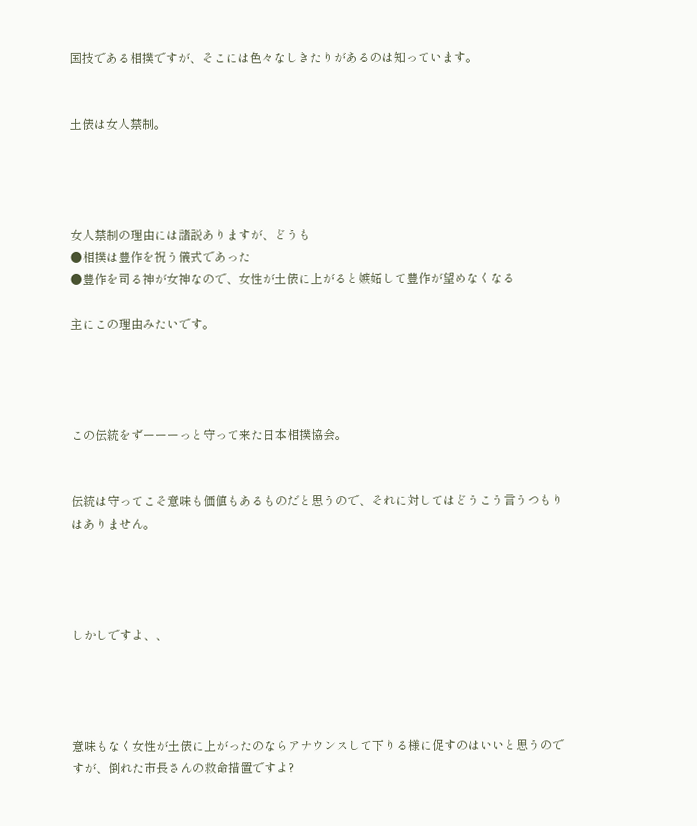国技である相撲ですが、そこには色々なしきたりがあるのは知っています。


土俵は女人禁制。




女人禁制の理由には諸説ありますが、どうも
●相撲は豊作を祝う儀式であった
●豊作を司る神が女神なので、女性が土俵に上がると嫉妬して豊作が望めなくなる

主にこの理由みたいです。




この伝統をずーーーっと守って来た日本相撲協会。


伝統は守ってこそ意味も価値もあるものだと思うので、それに対してはどうこう言うつもりはありません。




しかしですよ、、




意味もなく女性が土俵に上がったのならアナウンスして下りる様に促すのはいいと思うのですが、倒れた市長さんの救命措置ですよ?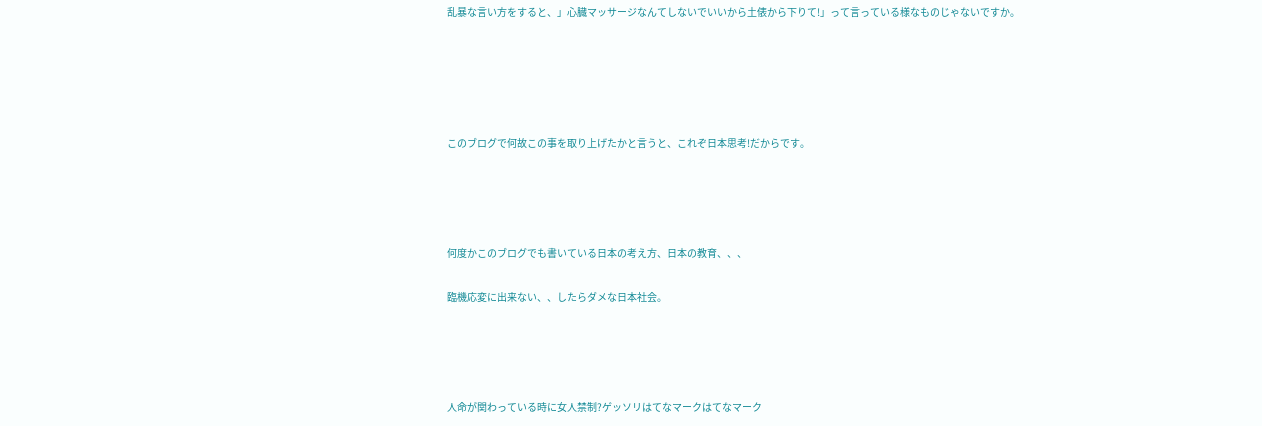乱暴な言い方をすると、」心臓マッサージなんてしないでいいから土俵から下りて!」って言っている様なものじゃないですか。





このブログで何故この事を取り上げたかと言うと、これぞ日本思考!だからです。




何度かこのブログでも書いている日本の考え方、日本の教育、、、

臨機応変に出来ない、、したらダメな日本社会。




人命が関わっている時に女人禁制?ゲッソリはてなマークはてなマーク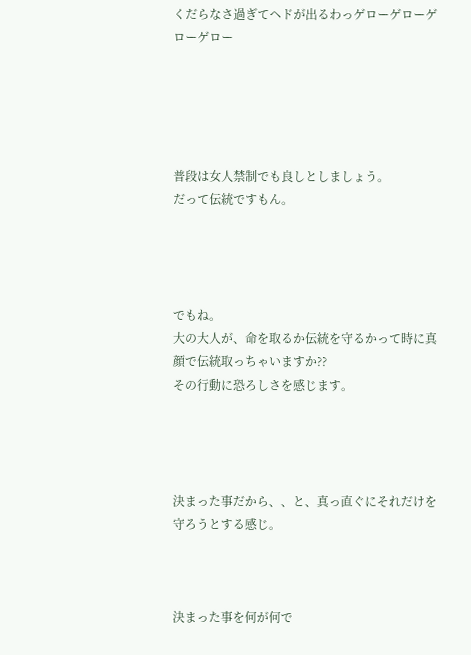くだらなさ過ぎてヘドが出るわっゲローゲローゲローゲロー





普段は女人禁制でも良しとしましょう。
だって伝統ですもん。




でもね。
大の大人が、命を取るか伝統を守るかって時に真顔で伝統取っちゃいますか??
その行動に恐ろしさを感じます。




決まった事だから、、と、真っ直ぐにそれだけを守ろうとする感じ。



決まった事を何が何で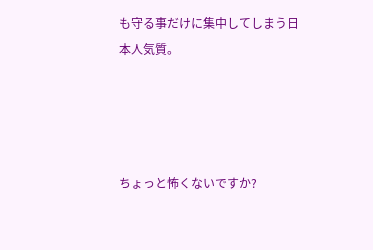も守る事だけに集中してしまう日本人気質。




ちょっと怖くないですか?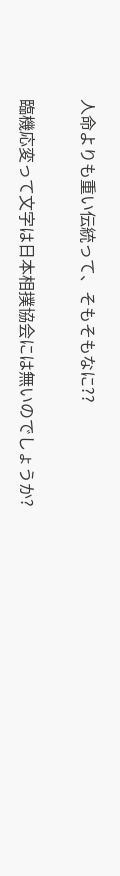人命よりも重い伝統って、そもそもなに??


臨機応変って文字は日本相撲協会には無いのでしょうか?